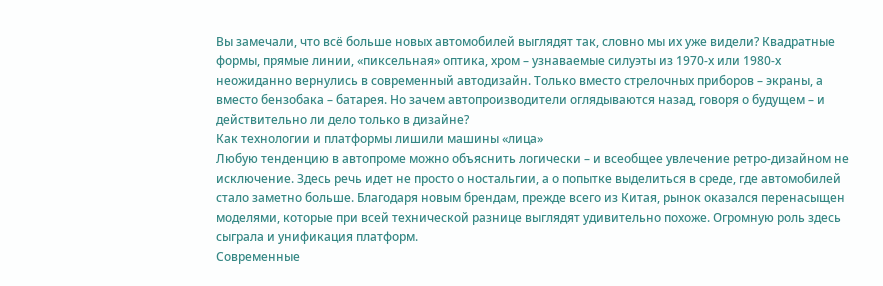Вы замечали, что всё больше новых автомобилей выглядят так, словно мы их уже видели? Квадратные формы, прямые линии, «пиксельная» оптика, хром – узнаваемые силуэты из 1970-х или 1980-х неожиданно вернулись в современный автодизайн. Только вместо стрелочных приборов – экраны, а вместо бензобака – батарея. Но зачем автопроизводители оглядываются назад, говоря о будущем – и действительно ли дело только в дизайне?
Как технологии и платформы лишили машины «лица»
Любую тенденцию в автопроме можно объяснить логически – и всеобщее увлечение ретро-дизайном не исключение. Здесь речь идет не просто о ностальгии, а о попытке выделиться в среде, где автомобилей стало заметно больше. Благодаря новым брендам, прежде всего из Китая, рынок оказался перенасыщен моделями, которые при всей технической разнице выглядят удивительно похоже. Огромную роль здесь сыграла и унификация платформ.
Современные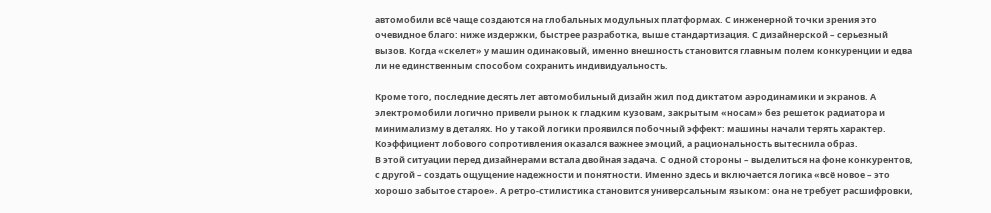автомобили всё чаще создаются на глобальных модульных платформах. С инженерной точки зрения это очевидное благо: ниже издержки, быстрее разработка, выше стандартизация. С дизайнерской – серьезный вызов. Когда «скелет» у машин одинаковый, именно внешность становится главным полем конкуренции и едва ли не единственным способом сохранить индивидуальность.

Кроме того, последние десять лет автомобильный дизайн жил под диктатом аэродинамики и экранов. А электромобили логично привели рынок к гладким кузовам, закрытым «носам» без решеток радиатора и минимализму в деталях. Но у такой логики проявился побочный эффект: машины начали терять характер. Коэффициент лобового сопротивления оказался важнее эмоций, а рациональность вытеснила образ.
В этой ситуации перед дизайнерами встала двойная задача. С одной стороны – выделиться на фоне конкурентов, с другой – создать ощущение надежности и понятности. Именно здесь и включается логика «всё новое – это хорошо забытое старое». А ретро-стилистика становится универсальным языком: она не требует расшифровки,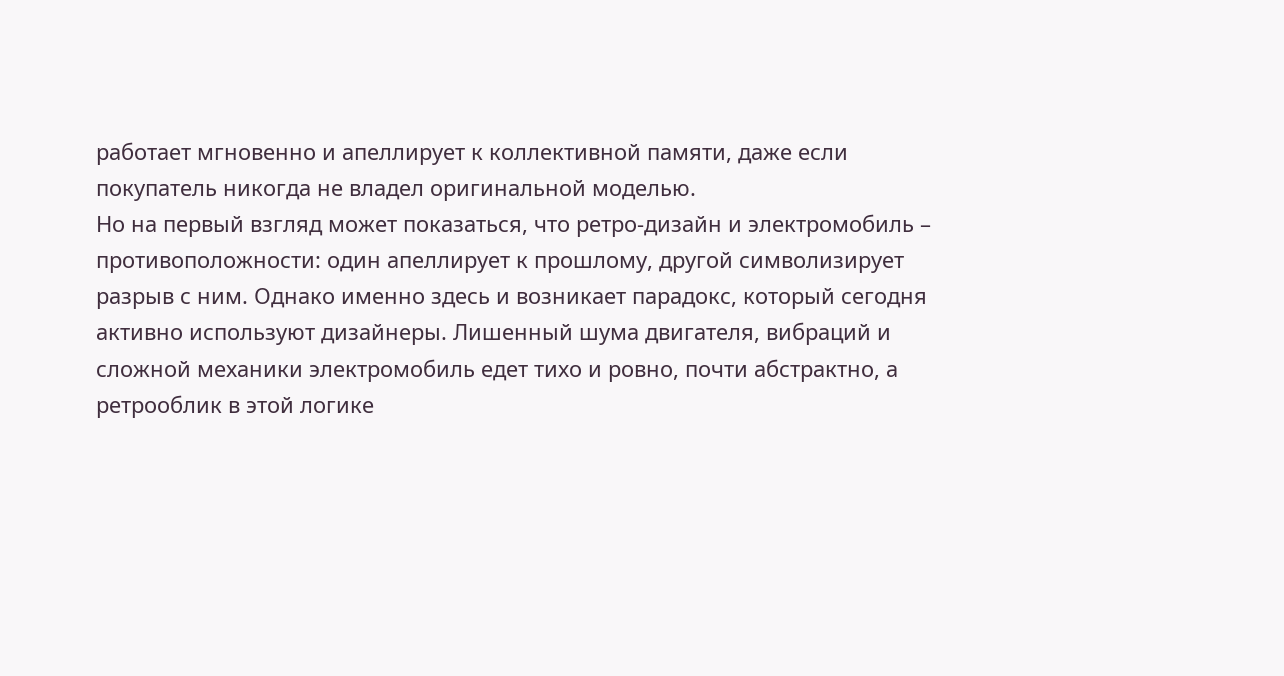работает мгновенно и апеллирует к коллективной памяти, даже если покупатель никогда не владел оригинальной моделью.
Но на первый взгляд может показаться, что ретро-дизайн и электромобиль – противоположности: один апеллирует к прошлому, другой символизирует разрыв с ним. Однако именно здесь и возникает парадокс, который сегодня активно используют дизайнеры. Лишенный шума двигателя, вибраций и сложной механики электромобиль едет тихо и ровно, почти абстрактно, а ретрооблик в этой логике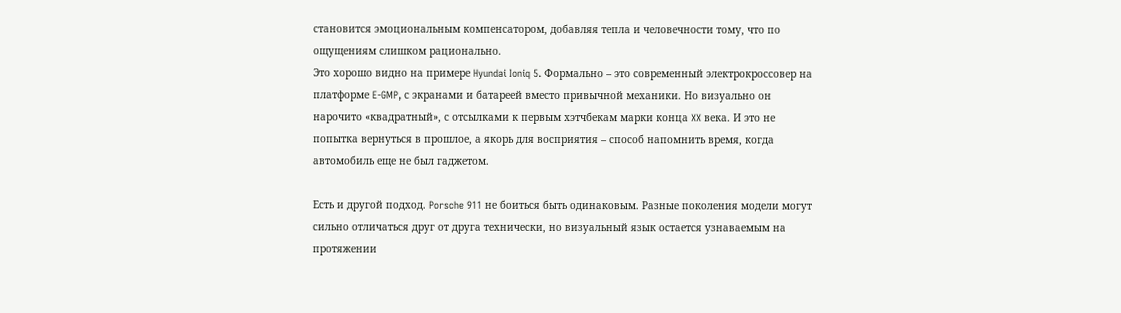становится эмоциональным компенсатором, добавляя тепла и человечности тому, что по ощущениям слишком рационально.
Это хорошо видно на примере Hyundai Ioniq 5. Формально – это современный электрокроссовер на платформе E-GMP, с экранами и батареей вместо привычной механики. Но визуально он нарочито «квадратный», с отсылками к первым хэтчбекам марки конца XX века. И это не попытка вернуться в прошлое, а якорь для восприятия – способ напомнить время, когда автомобиль еще не был гаджетом.

Есть и другой подход. Porsche 911 не боиться быть одинаковым. Разные поколения модели могут сильно отличаться друг от друга технически, но визуальный язык остается узнаваемым на протяжении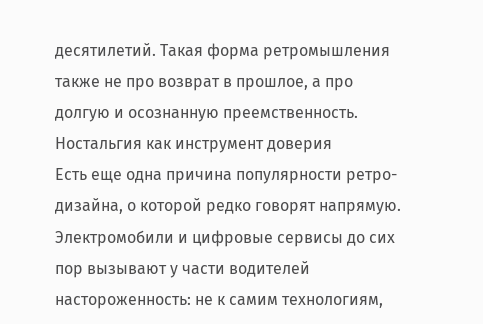десятилетий. Такая форма ретромышления также не про возврат в прошлое, а про долгую и осознанную преемственность.
Ностальгия как инструмент доверия
Есть еще одна причина популярности ретро-дизайна, о которой редко говорят напрямую. Электромобили и цифровые сервисы до сих пор вызывают у части водителей настороженность: не к самим технологиям,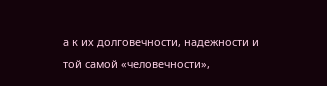а к их долговечности, надежности и той самой «человечности»,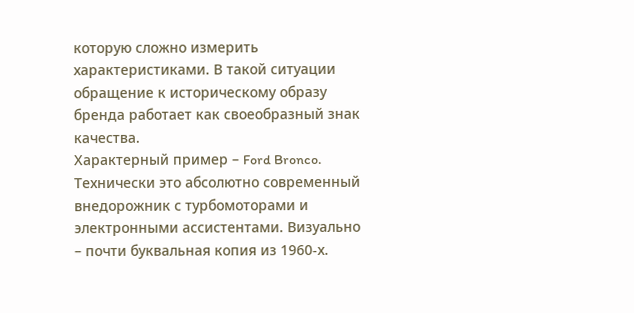которую сложно измерить характеристиками. В такой ситуации обращение к историческому образу бренда работает как своеобразный знак качества.
Характерный пример – Ford Bronco. Технически это абсолютно современный внедорожник с турбомоторами и электронными ассистентами. Визуально – почти буквальная копия из 1960-х.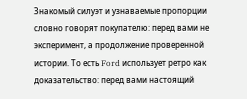Знакомый силуэт и узнаваемые пропорции словно говорят покупателю: перед вами не эксперимент, а продолжение проверенной истории. То есть Ford использует ретро как доказательство: перед вами настоящий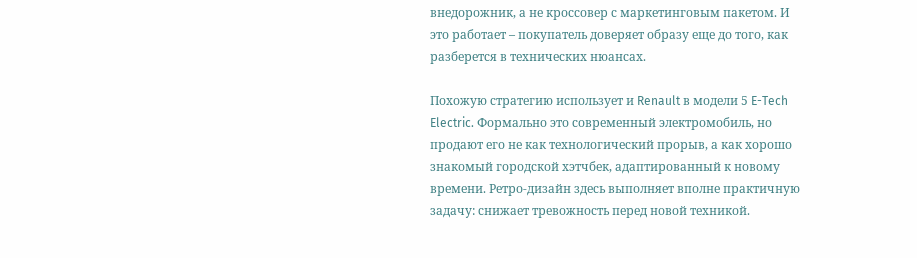внедорожник, а не кроссовер с маркетинговым пакетом. И это работает – покупатель доверяет образу еще до того, как разберется в технических нюансах.

Похожую стратегию использует и Renault в модели 5 E-Tech Electric. Формально это современный электромобиль, но продают его не как технологический прорыв, а как хорошо знакомый городской хэтчбек, адаптированный к новому времени. Ретро-дизайн здесь выполняет вполне практичную задачу: снижает тревожность перед новой техникой.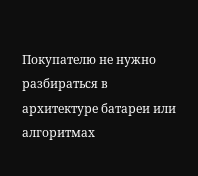Покупателю не нужно разбираться в архитектуре батареи или алгоритмах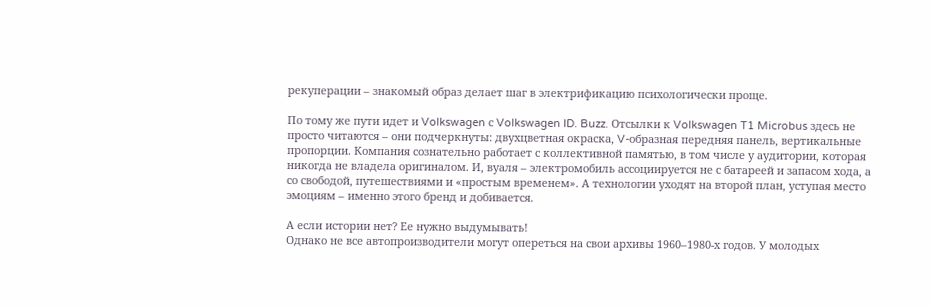рекуперации – знакомый образ делает шаг в электрификацию психологически проще.

По тому же пути идет и Volkswagen с Volkswagen ID. Buzz. Отсылки к Volkswagen T1 Microbus здесь не просто читаются – они подчеркнуты: двухцветная окраска, V-образная передняя панель, вертикальные пропорции. Компания сознательно работает с коллективной памятью, в том числе у аудитории, которая никогда не владела оригиналом. И, вуаля – электромобиль ассоциируется не с батареей и запасом хода, а со свободой, путешествиями и «простым временем». А технологии уходят на второй план, уступая место эмоциям – именно этого бренд и добивается.

А если истории нет? Ее нужно выдумывать!
Однако не все автопроизводители могут опереться на свои архивы 1960–1980-х годов. У молодых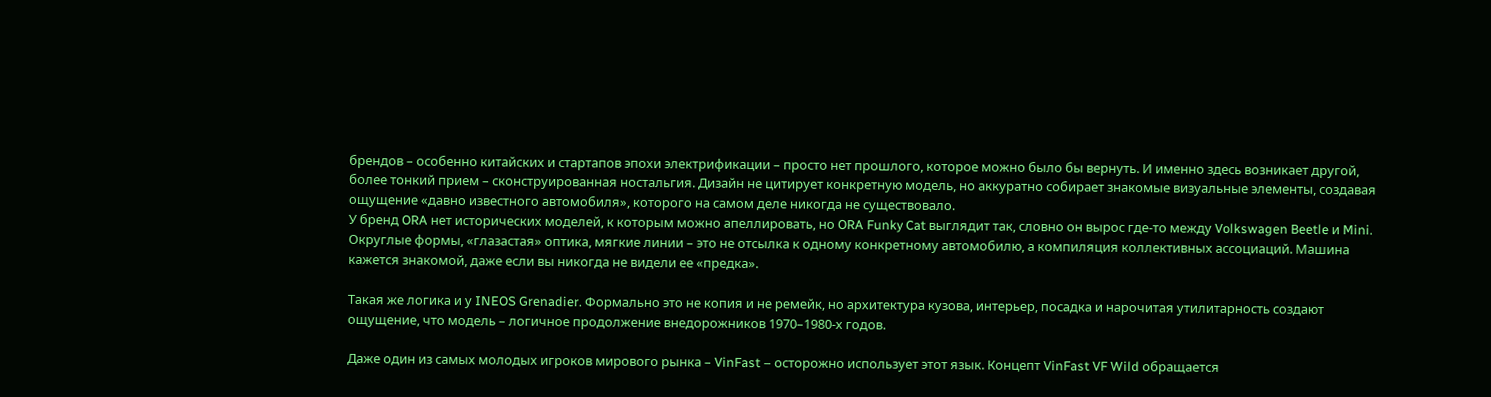брендов – особенно китайских и стартапов эпохи электрификации – просто нет прошлого, которое можно было бы вернуть. И именно здесь возникает другой, более тонкий прием – сконструированная ностальгия. Дизайн не цитирует конкретную модель, но аккуратно собирает знакомые визуальные элементы, создавая ощущение «давно известного автомобиля», которого на самом деле никогда не существовало.
У бренд ORA нет исторических моделей, к которым можно апеллировать, но ORA Funky Cat выглядит так, словно он вырос где-то между Volkswagen Beetle и Mini. Округлые формы, «глазастая» оптика, мягкие линии – это не отсылка к одному конкретному автомобилю, а компиляция коллективных ассоциаций. Машина кажется знакомой, даже если вы никогда не видели ее «предка».

Такая же логика и у INEOS Grenadier. Формально это не копия и не ремейк, но архитектура кузова, интерьер, посадка и нарочитая утилитарность создают ощущение, что модель – логичное продолжение внедорожников 1970–1980-х годов.

Даже один из самых молодых игроков мирового рынка – VinFast – осторожно использует этот язык. Концепт VinFast VF Wild обращается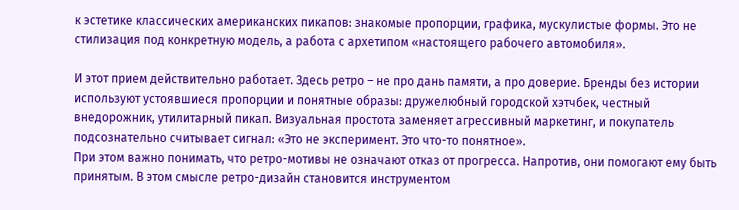к эстетике классических американских пикапов: знакомые пропорции, графика, мускулистые формы. Это не стилизация под конкретную модель, а работа с архетипом «настоящего рабочего автомобиля».

И этот прием действительно работает. Здесь ретро – не про дань памяти, а про доверие. Бренды без истории используют устоявшиеся пропорции и понятные образы: дружелюбный городской хэтчбек, честный внедорожник, утилитарный пикап. Визуальная простота заменяет агрессивный маркетинг, и покупатель подсознательно считывает сигнал: «Это не эксперимент. Это что-то понятное».
При этом важно понимать, что ретро-мотивы не означают отказ от прогресса. Напротив, они помогают ему быть принятым. В этом смысле ретро-дизайн становится инструментом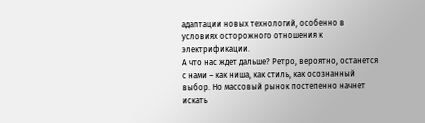адаптации новых технологий, особенно в условиях осторожного отношения к электрификации.
А что нас ждет дальше? Ретро, вероятно, останется с нами – как ниша, как стиль, как осознанный выбор. Но массовый рынок постепенно начнет искать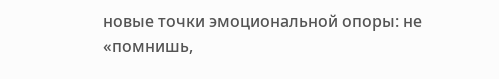новые точки эмоциональной опоры: не «помнишь,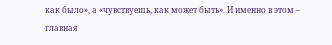как было», а «чувствуешь, как может быть». И именно в этом – главная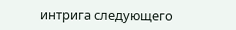интрига следующего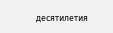десятилетия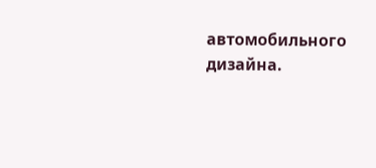автомобильного дизайна.